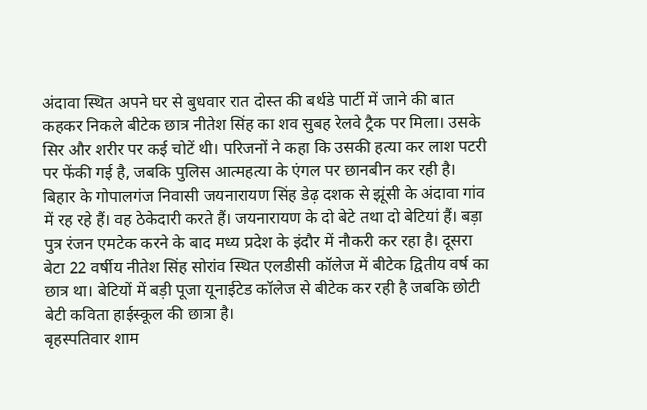अंदावा स्थित अपने घर से बुधवार रात दोस्त की बर्थडे पार्टी में जाने की बात कहकर निकले बीटेक छात्र नीतेश सिंह का शव सुबह रेलवे ट्रैक पर मिला। उसके सिर और शरीर पर कई चोटें थी। परिजनों ने कहा कि उसकी हत्या कर लाश पटरी पर फेंकी गई है, जबकि पुलिस आत्महत्या के एंगल पर छानबीन कर रही है।
बिहार के गोपालगंज निवासी जयनारायण सिंह डेढ़ दशक से झूंसी के अंदावा गांव में रह रहे हैं। वह ठेकेदारी करते हैं। जयनारायण के दो बेटे तथा दो बेटियां हैं। बड़ा पुत्र रंजन एमटेक करने के बाद मध्य प्रदेश के इंदौर में नौकरी कर रहा है। दूसरा बेटा 22 वर्षीय नीतेश सिंह सोरांव स्थित एलडीसी कॉलेज में बीटेक द्वितीय वर्ष का छात्र था। बेटियों में बड़ी पूजा यूनाईटेड कॉलेज से बीटेक कर रही है जबकि छोटी बेटी कविता हाईस्कूल की छात्रा है।
बृहस्पतिवार शाम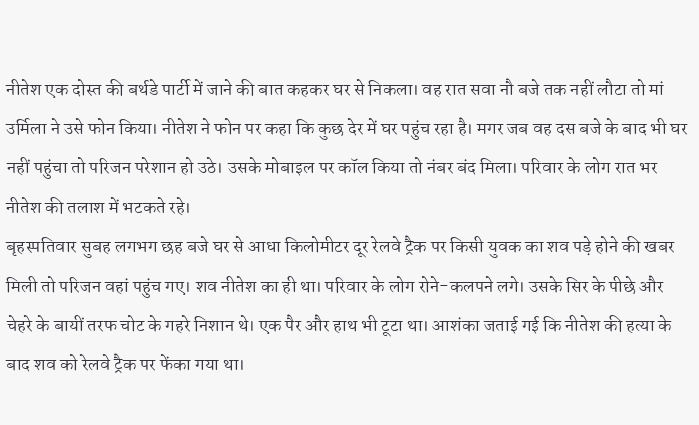नीतेश एक दोस्त की बर्थडे पार्टी में जाने की बात कहकर घर से निकला। वह रात सवा नौ बजे तक नहीं लौटा तो मां उर्मिला ने उसे फोन किया। नीतेश ने फोन पर कहा कि कुछ देर में घर पहुंच रहा है। मगर जब वह दस बजे के बाद भी घर नहीं पहुंचा तो परिजन परेशान हो उठे। उसके मोबाइल पर कॉल किया तो नंबर बंद मिला। परिवार के लोग रात भर नीतेश की तलाश में भटकते रहे।
बृहस्पतिवार सुबह लगभग छह बजे घर से आधा किलोमीटर दूर रेलवे ट्रैक पर किसी युवक का शव पड़े होने की खबर मिली तो परिजन वहां पहुंच गए। शव नीतेश का ही था। परिवार के लोग रोने-कलपने लगे। उसके सिर के पीछे और चेहरे के बायीं तरफ चोट के गहरे निशान थे। एक पैर और हाथ भी टूटा था। आशंका जताई गई कि नीतेश की हत्या के बाद शव को रेलवे ट्रैक पर फेंका गया था।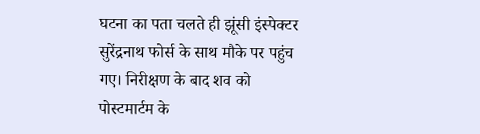घटना का पता चलते ही झूंसी इंस्पेक्टर सुरेंद्रनाथ फोर्स के साथ मौके पर पहुंच गए। निरीक्षण के बाद शव को पोस्टमार्टम के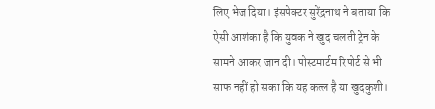लिए भेज दिया। इंसपेक्टर सुरेंद्रनाथ ने बताया कि ऐसी आशंका है कि युवक ने खुद चलती ट्रेन के सामने आकर जान दी। पोस्टमार्टम रिपोर्ट से भी साफ नहीं हो सका कि यह कत्ल है या खुदकुशी।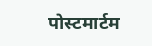पोस्टमार्टम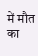में मौत का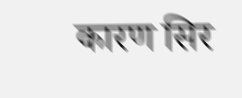कारण सिर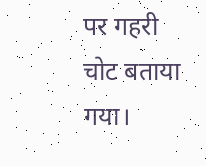पर गहरी चोट बताया गया।